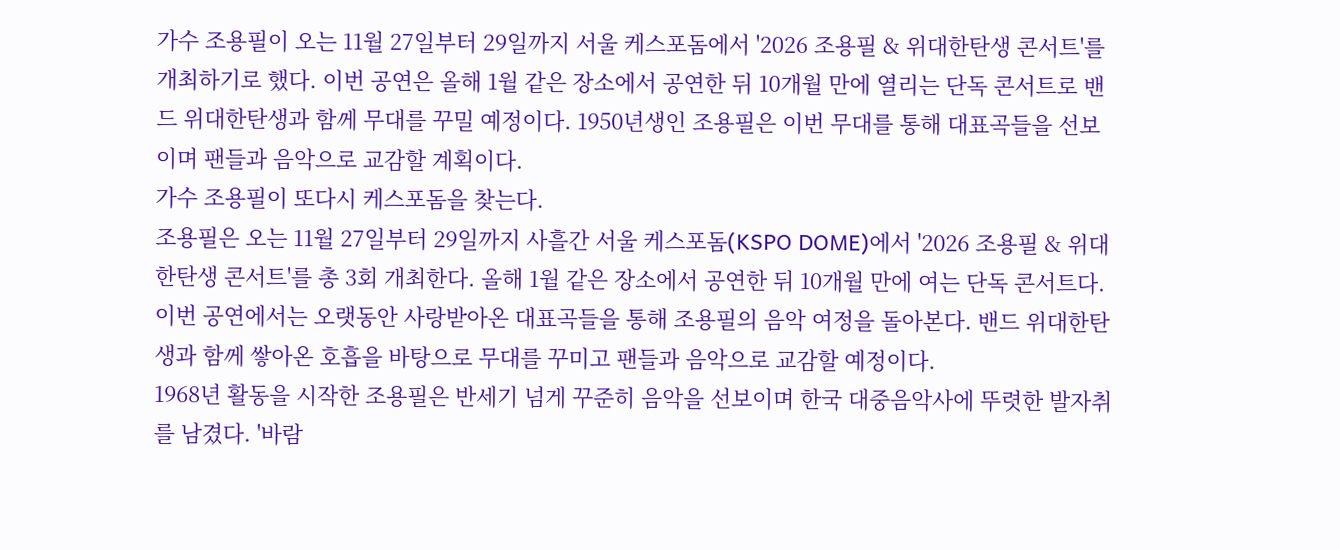가수 조용필이 오는 11월 27일부터 29일까지 서울 케스포돔에서 '2026 조용필 & 위대한탄생 콘서트'를 개최하기로 했다. 이번 공연은 올해 1월 같은 장소에서 공연한 뒤 10개월 만에 열리는 단독 콘서트로 밴드 위대한탄생과 함께 무대를 꾸밀 예정이다. 1950년생인 조용필은 이번 무대를 통해 대표곡들을 선보이며 팬들과 음악으로 교감할 계획이다.
가수 조용필이 또다시 케스포돔을 찾는다.
조용필은 오는 11월 27일부터 29일까지 사흘간 서울 케스포돔(KSPO DOME)에서 '2026 조용필 & 위대한탄생 콘서트'를 총 3회 개최한다. 올해 1월 같은 장소에서 공연한 뒤 10개월 만에 여는 단독 콘서트다.
이번 공연에서는 오랫동안 사랑받아온 대표곡들을 통해 조용필의 음악 여정을 돌아본다. 밴드 위대한탄생과 함께 쌓아온 호흡을 바탕으로 무대를 꾸미고 팬들과 음악으로 교감할 예정이다.
1968년 활동을 시작한 조용필은 반세기 넘게 꾸준히 음악을 선보이며 한국 대중음악사에 뚜렷한 발자취를 남겼다. '바람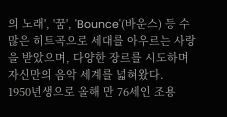의 노래', '꿈', 'Bounce'(바운스) 등 수많은 히트곡으로 세대를 아우르는 사랑을 받았으며, 다양한 장르를 시도하며 자신만의 음악 세계를 넓혀왔다.
1950년생으로 올해 만 76세인 조용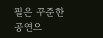필은 꾸준한 공연으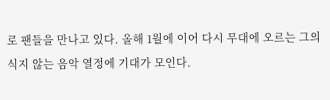로 팬들을 만나고 있다. 올해 1월에 이어 다시 무대에 오르는 그의 식지 않는 음악 열정에 기대가 모인다.